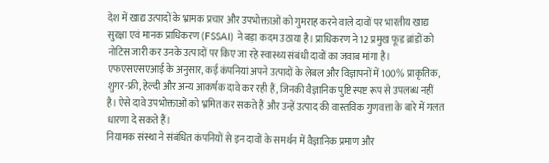देश में खाद्य उत्पादों के भ्रामक प्रचार और उपभोक्ताओं को गुमराह करने वाले दावों पर भारतीय खाद्य सुरक्षा एवं मानक प्राधिकरण (FSSAI) ने बड़ा कदम उठाया है। प्राधिकरण ने 12 प्रमुख फूड ब्रांडों को नोटिस जारी कर उनके उत्पादों पर किए जा रहे स्वास्थ्य संबंधी दावों का जवाब मांगा है।
एफएसएसएआई के अनुसार, कई कंपनियां अपने उत्पादों के लेबल और विज्ञापनों में 100% प्राकृतिक, शुगर-फ्री, हेल्दी और अन्य आकर्षक दावे कर रही हैं, जिनकी वैज्ञानिक पुष्टि स्पष्ट रूप से उपलब्ध नहीं है। ऐसे दावे उपभोक्ताओं को भ्रमित कर सकते हैं और उन्हें उत्पाद की वास्तविक गुणवत्ता के बारे में गलत धारणा दे सकते हैं।
नियामक संस्था ने संबंधित कंपनियों से इन दावों के समर्थन में वैज्ञानिक प्रमाण और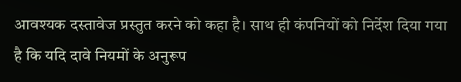आवश्यक दस्तावेज प्रस्तुत करने को कहा है। साथ ही कंपनियों को निर्देश दिया गया है कि यदि दावे नियमों के अनुरूप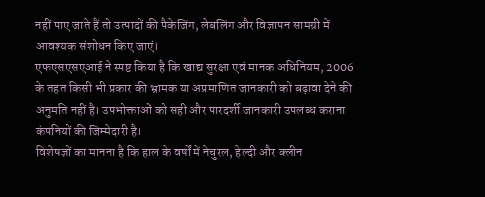नहीं पाए जाते हैं तो उत्पादों की पैकेजिंग, लेबलिंग और विज्ञापन सामग्री में आवश्यक संशोधन किए जाएं।
एफएसएसएआई ने स्पष्ट किया है कि खाद्य सुरक्षा एवं मानक अधिनियम, 2006 के तहत किसी भी प्रकार की भ्रामक या अप्रमाणित जानकारी को बढ़ावा देने की अनुमति नहीं है। उपभोक्ताओं को सही और पारदर्शी जानकारी उपलब्ध कराना कंपनियों की जिम्मेदारी है।
विशेषज्ञों का मानना है कि हाल के वर्षों में नेचुरल, हेल्दी और क्लीन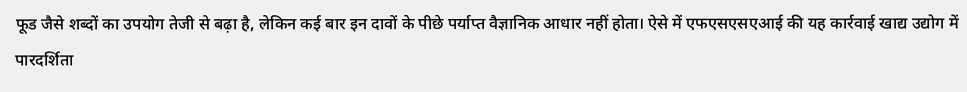फूड जैसे शब्दों का उपयोग तेजी से बढ़ा है, लेकिन कई बार इन दावों के पीछे पर्याप्त वैज्ञानिक आधार नहीं होता। ऐसे में एफएसएसएआई की यह कार्रवाई खाद्य उद्योग में पारदर्शिता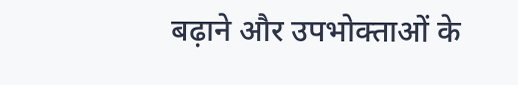बढ़ाने और उपभोक्ताओं के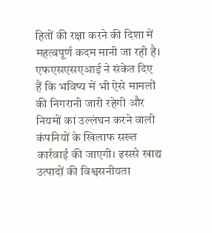हितों की रक्षा करने की दिशा में महत्वपूर्ण कदम मानी जा रही है।
एफएसएसएआई ने संकेत दिए हैं कि भविष्य में भी ऐसे मामलों की निगरानी जारी रहेगी और नियमों का उल्लंघन करने वाली कंपनियों के खिलाफ सख्त कार्रवाई की जाएगी। इससे खाद्य उत्पादों की विश्वसनीयता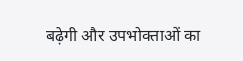बढ़ेगी और उपभोक्ताओं का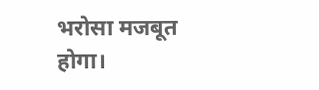भरोसा मजबूत होगा।